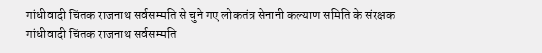गांधीवादी चिंतक राजनाथ सर्वसम्मति से चुने गए लोकतंत्र सेनानी कल्याण समिति के संरक्षक
गांधीवादी चिंतक राजनाथ सर्वसम्मति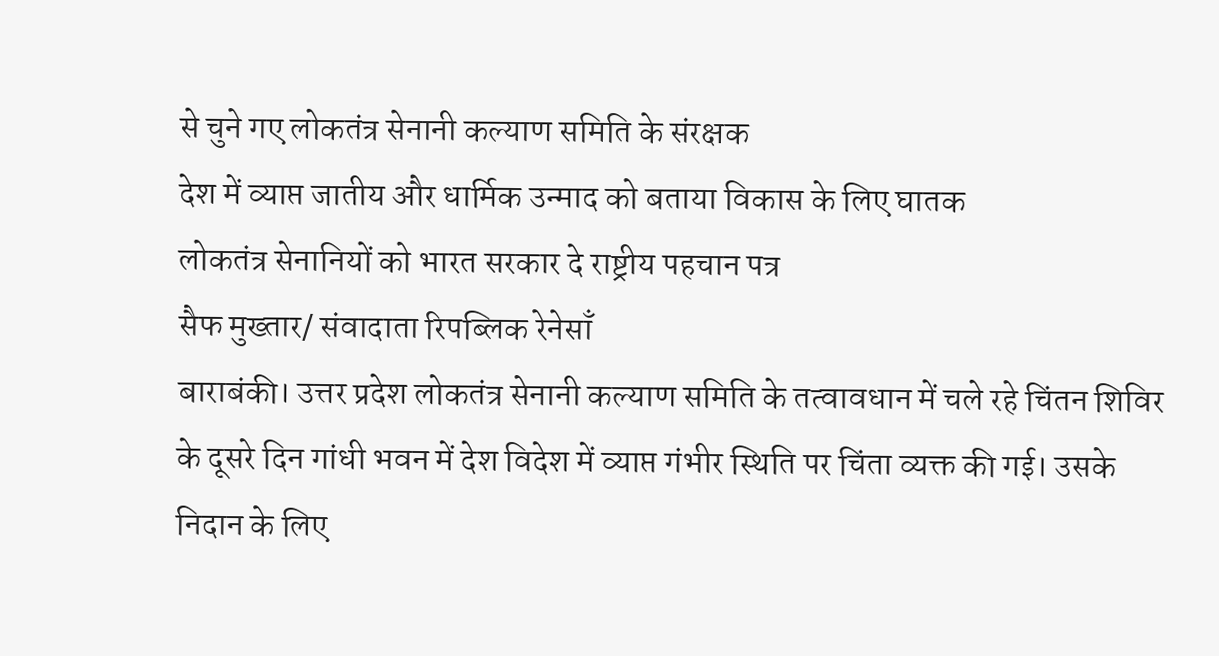से चुने गए लोकतंत्र सेनानी कल्याण समिति के संरक्षक
देश में व्याप्त जातीय और धार्मिक उन्माद को बताया विकास के लिए घातक
लोकतंत्र सेनानियों को भारत सरकार दे राष्ट्रीय पहचान पत्र
सैफ मुख्तार/ संवादाता रिपब्लिक रेनेसाँ
बाराबंकी। उत्तर प्रदेश लोकतंत्र सेनानी कल्याण समिति के तत्वावधान में चले रहे चिंतन शिविर के दूसरे दिन गांधी भवन में देश विदेश में व्याप्त गंभीर स्थिति पर चिंता व्यक्त की गई। उसके निदान के लिए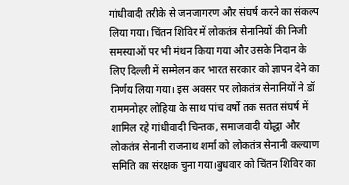गांधीवादी तरीके से जनजागरण और संघर्ष करने का संकल्प लिया गया। चिंतन शिविर में लोकतंत्र सेनानियों की निजी समस्याओं पर भी मंथन किया गया और उसके निदान के लिए दिल्ली में सम्मेलन कर भारत सरकार को ज्ञापन देने का निर्णय लिया गया। इस अवसर पर लोकतंत्र सेनानियों ने डॉ राममनोहर लोहिया के साथ पांच वर्षो तक सतत संघर्ष में शामिल रहे गांधीवादी चिन्तक, समाजवादी योद्धा और लोकतंत्र सेनानी राजनाथ शर्मा को लोकतंत्र सेनानी कल्याण समिति का संरक्षक चुना गया।बुधवार को चिंतन शिविर का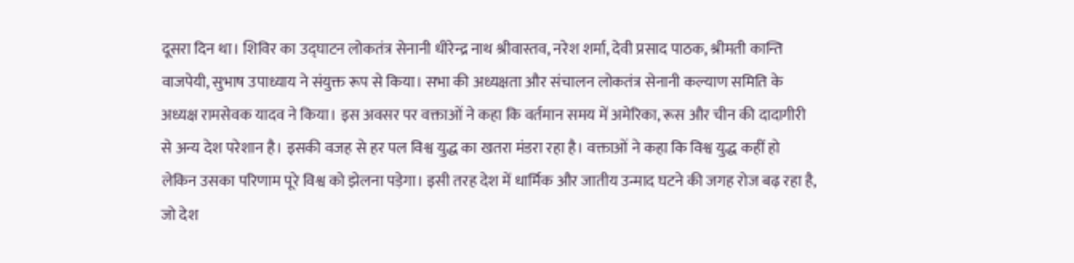दूसरा दिन था। शिविर का उद्घाटन लोकतंत्र सेनानी धीरेन्द्र नाथ श्रीवास्तव, नरेश शर्मा, देवी प्रसाद पाठक, श्रीमती कान्ति वाजपेयी, सुभाष उपाध्याय ने संयुक्त रूप से किया। सभा की अध्यक्षता और संचालन लोकतंत्र सेनानी कल्याण समिति के अध्यक्ष रामसेवक यादव ने किया। इस अवसर पर वक्ताओं ने कहा कि वर्तमान समय में अमेरिका, रूस और चीन की दादागीरी से अन्य देश परेशान है। इसकी वजह से हर पल विश्व युद्ध का खतरा मंडरा रहा है। वक्ताओं ने कहा कि विश्व युद्ध कहीं हो लेकिन उसका परिणाम पूरे विश्व को झेलना पड़ेगा। इसी तरह देश में धार्मिक और जातीय उन्माद घटने की जगह रोज बढ़ रहा है, जो देश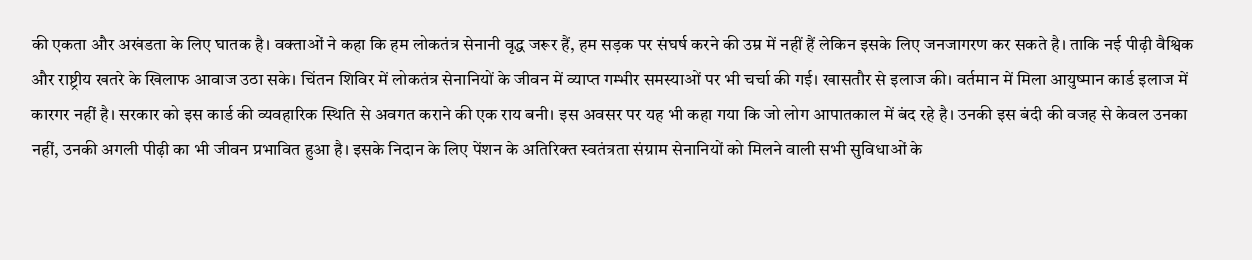की एकता और अखंडता के लिए घातक है। वक्ताओं ने कहा कि हम लोकतंत्र सेनानी वृद्ध जरूर हैं, हम सड़क पर संघर्ष करने की उम्र में नहीं हैं लेकिन इसके लिए जनजागरण कर सकते है। ताकि नई पीढ़ी वैश्विक और राष्ट्रीय खतरे के खिलाफ आवाज उठा सके। चिंतन शिविर में लोकतंत्र सेनानियों के जीवन में व्याप्त गम्भीर समस्याओं पर भी चर्चा की गई। खासतौर से इलाज की। वर्तमान में मिला आयुष्मान कार्ड इलाज में कारगर नहीं है। सरकार को इस कार्ड की व्यवहारिक स्थिति से अवगत कराने की एक राय बनी। इस अवसर पर यह भी कहा गया कि जो लोग आपातकाल में बंद रहे है। उनकी इस बंदी की वजह से केवल उनका नहीं, उनकी अगली पीढ़ी का भी जीवन प्रभावित हुआ है। इसके निदान के लिए पेंशन के अतिरिक्त स्वतंत्रता संग्राम सेनानियों को मिलने वाली सभी सुविधाओं के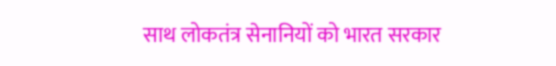साथ लोकतंत्र सेनानियों को भारत सरकार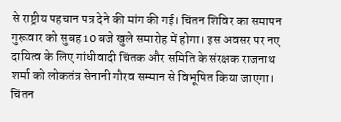से राष्ट्रीय पहचान पत्र देने की मांग की गई। चिंतन शिविर का समापन गुरूवार को सुबह 10 बजे खुले समारोह में होगा। इस अवसर पर नए दायित्व के लिए गांधीवादी चिंतक और समिति के संरक्षक राजनाथ शर्मा को लोकतंत्र सेनानी गौरव सम्मान से विभूषित किया जाएगा। चिंतन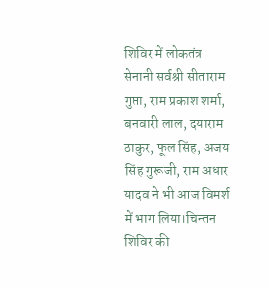शिविर में लोकतंत्र सेनानी सर्वश्री सीताराम गुप्ता, राम प्रकाश शर्मा, बनवारी लाल, दयाराम ठाकुर, फूल सिंह, अजय सिंह गुरूजी, राम अधार यादव ने भी आज विमर्श में भाग लिया।चिन्तन शिविर की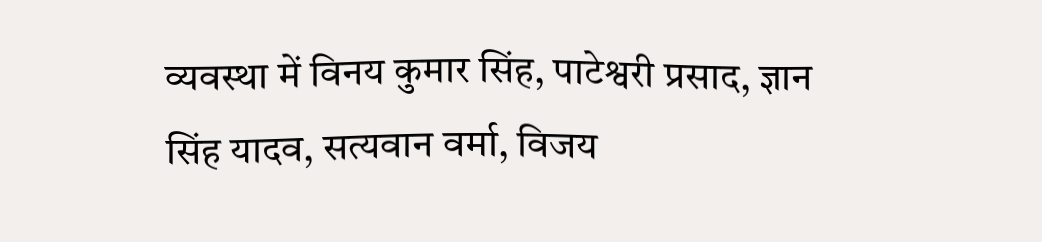व्यवस्था में विनय कुमार सिंह, पाटेश्वरी प्रसाद, ज्ञान सिंह यादव, सत्यवान वर्मा, विजय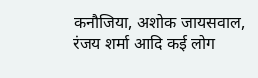कनौजिया, अशोक जायसवाल, रंजय शर्मा आदि कई लोग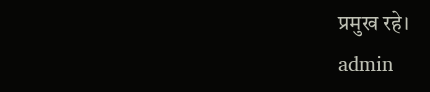प्रमुख रहे।
admin